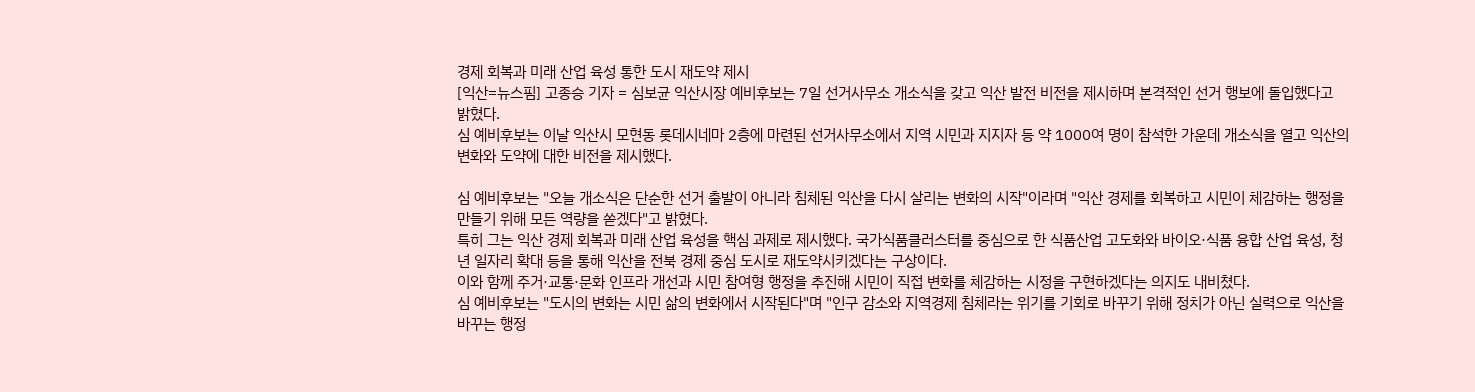경제 회복과 미래 산업 육성 통한 도시 재도약 제시
[익산=뉴스핌] 고종승 기자 = 심보균 익산시장 예비후보는 7일 선거사무소 개소식을 갖고 익산 발전 비전을 제시하며 본격적인 선거 행보에 돌입했다고 밝혔다.
심 예비후보는 이날 익산시 모현동 롯데시네마 2층에 마련된 선거사무소에서 지역 시민과 지지자 등 약 1000여 명이 참석한 가운데 개소식을 열고 익산의 변화와 도약에 대한 비전을 제시했다.

심 예비후보는 "오늘 개소식은 단순한 선거 출발이 아니라 침체된 익산을 다시 살리는 변화의 시작"이라며 "익산 경제를 회복하고 시민이 체감하는 행정을 만들기 위해 모든 역량을 쏟겠다"고 밝혔다.
특히 그는 익산 경제 회복과 미래 산업 육성을 핵심 과제로 제시했다. 국가식품클러스터를 중심으로 한 식품산업 고도화와 바이오·식품 융합 산업 육성, 청년 일자리 확대 등을 통해 익산을 전북 경제 중심 도시로 재도약시키겠다는 구상이다.
이와 함께 주거·교통·문화 인프라 개선과 시민 참여형 행정을 추진해 시민이 직접 변화를 체감하는 시정을 구현하겠다는 의지도 내비쳤다.
심 예비후보는 "도시의 변화는 시민 삶의 변화에서 시작된다"며 "인구 감소와 지역경제 침체라는 위기를 기회로 바꾸기 위해 정치가 아닌 실력으로 익산을 바꾸는 행정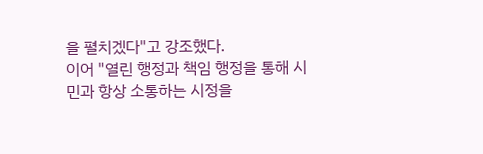을 펼치겠다"고 강조했다.
이어 "열린 행정과 책임 행정을 통해 시민과 항상 소통하는 시정을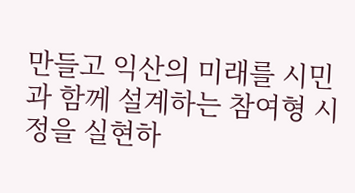만들고 익산의 미래를 시민과 함께 설계하는 참여형 시정을 실현하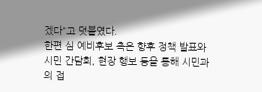겠다"고 덧붙였다.
한편 심 예비후보 측은 향후 정책 발표와 시민 간담회, 현장 행보 등을 통해 시민과의 접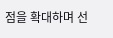점을 확대하며 선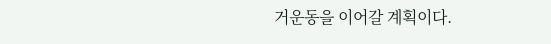거운동을 이어갈 계획이다.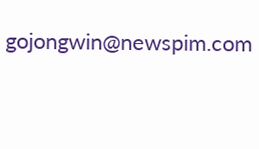gojongwin@newspim.com